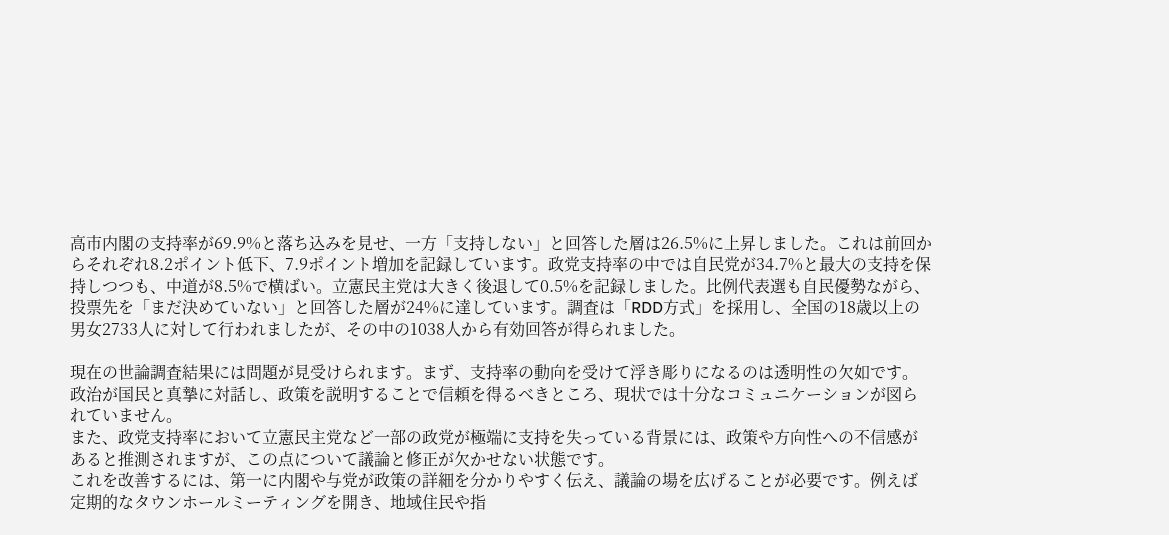高市内閣の支持率が69.9%と落ち込みを見せ、一方「支持しない」と回答した層は26.5%に上昇しました。これは前回からそれぞれ8.2ポイント低下、7.9ポイント増加を記録しています。政党支持率の中では自民党が34.7%と最大の支持を保持しつつも、中道が8.5%で横ばい。立憲民主党は大きく後退して0.5%を記録しました。比例代表選も自民優勢ながら、投票先を「まだ決めていない」と回答した層が24%に達しています。調査は「RDD方式」を採用し、全国の18歳以上の男女2733人に対して行われましたが、その中の1038人から有効回答が得られました。

現在の世論調査結果には問題が見受けられます。まず、支持率の動向を受けて浮き彫りになるのは透明性の欠如です。政治が国民と真摯に対話し、政策を説明することで信頼を得るべきところ、現状では十分なコミュニケーションが図られていません。
また、政党支持率において立憲民主党など一部の政党が極端に支持を失っている背景には、政策や方向性への不信感があると推測されますが、この点について議論と修正が欠かせない状態です。
これを改善するには、第一に内閣や与党が政策の詳細を分かりやすく伝え、議論の場を広げることが必要です。例えば定期的なタウンホールミーティングを開き、地域住民や指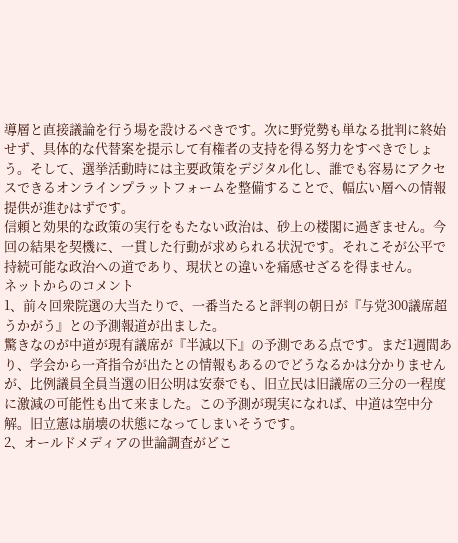導層と直接議論を行う場を設けるべきです。次に野党勢も単なる批判に終始せず、具体的な代替案を提示して有権者の支持を得る努力をすべきでしょう。そして、選挙活動時には主要政策をデジタル化し、誰でも容易にアクセスできるオンラインプラットフォームを整備することで、幅広い層への情報提供が進むはずです。
信頼と効果的な政策の実行をもたない政治は、砂上の楼閣に過ぎません。今回の結果を契機に、一貫した行動が求められる状況です。それこそが公平で持続可能な政治への道であり、現状との違いを痛感せざるを得ません。
ネットからのコメント
1、前々回衆院選の大当たりで、一番当たると評判の朝日が『与党300議席超うかがう』との予測報道が出ました。
驚きなのが中道が現有議席が『半減以下』の予測である点です。まだ1週間あり、学会から一斉指令が出たとの情報もあるのでどうなるかは分かりませんが、比例議員全員当選の旧公明は安泰でも、旧立民は旧議席の三分の一程度に激減の可能性も出て来ました。この予測が現実になれば、中道は空中分解。旧立憲は崩壊の状態になってしまいそうです。
2、オールドメディアの世論調査がどこ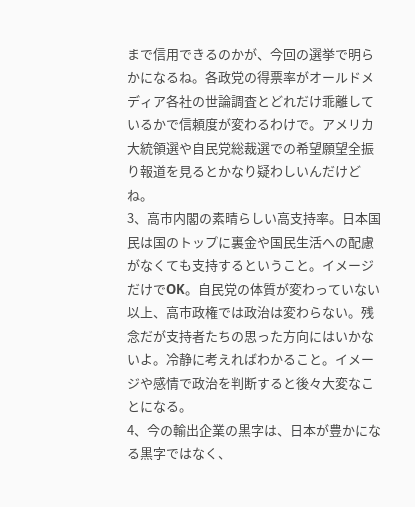まで信用できるのかが、今回の選挙で明らかになるね。各政党の得票率がオールドメディア各社の世論調査とどれだけ乖離しているかで信頼度が変わるわけで。アメリカ大統領選や自民党総裁選での希望願望全振り報道を見るとかなり疑わしいんだけどね。
3、高市内閣の素晴らしい高支持率。日本国民は国のトップに裏金や国民生活への配慮がなくても支持するということ。イメージだけでOK。自民党の体質が変わっていない以上、高市政権では政治は変わらない。残念だが支持者たちの思った方向にはいかないよ。冷静に考えればわかること。イメージや感情で政治を判断すると後々大変なことになる。
4、今の輸出企業の黒字は、日本が豊かになる黒字ではなく、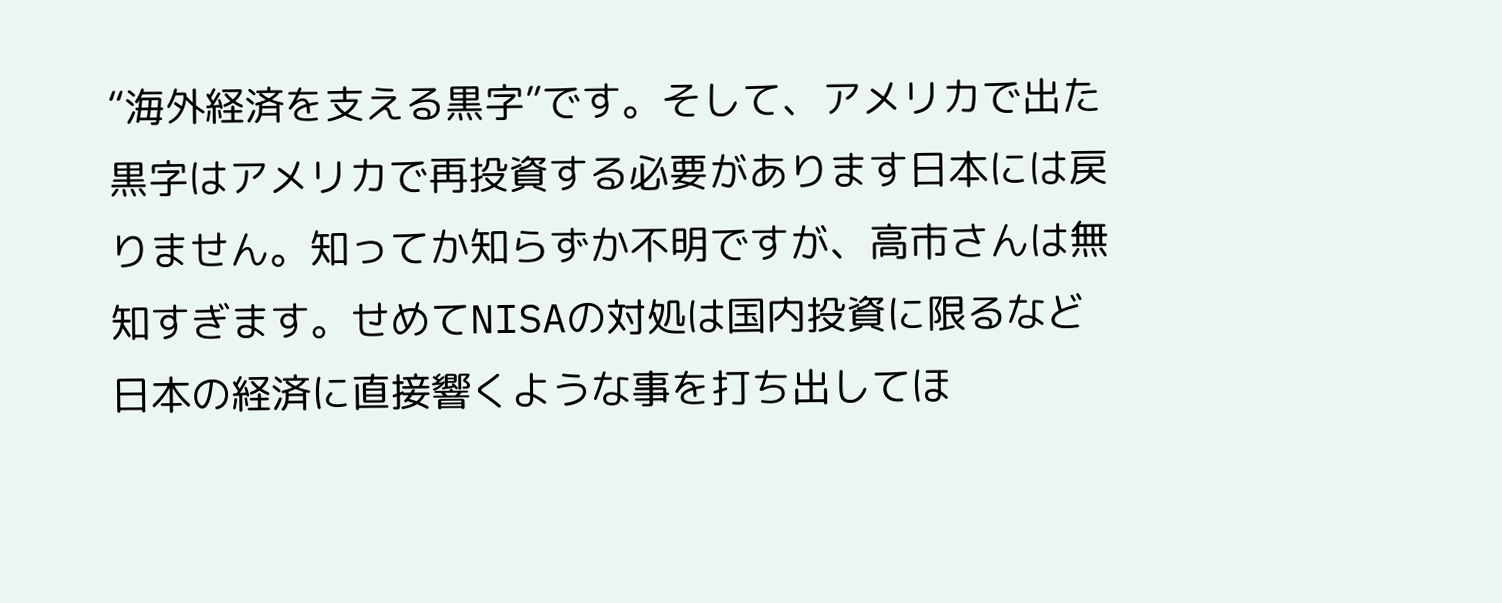“海外経済を支える黒字”です。そして、アメリカで出た黒字はアメリカで再投資する必要があります日本には戻りません。知ってか知らずか不明ですが、高市さんは無知すぎます。せめてNISAの対処は国内投資に限るなど日本の経済に直接響くような事を打ち出してほ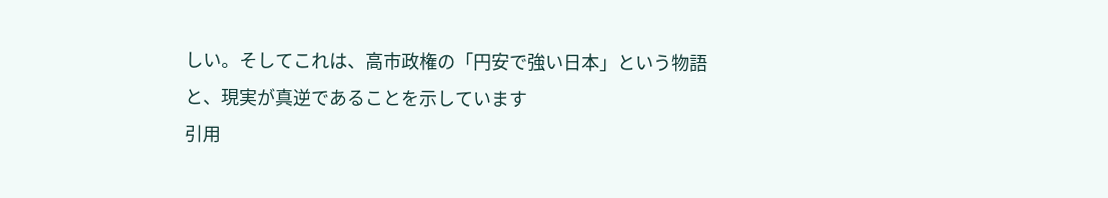しい。そしてこれは、高市政権の「円安で強い日本」という物語と、現実が真逆であることを示しています
引用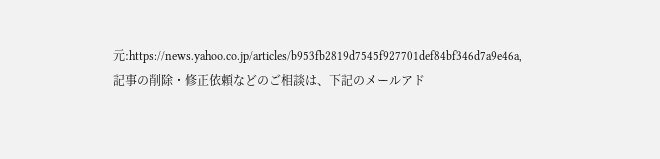元:https://news.yahoo.co.jp/articles/b953fb2819d7545f927701def84bf346d7a9e46a,記事の削除・修正依頼などのご相談は、下記のメールアド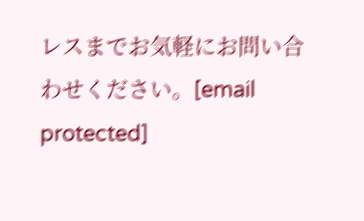レスまでお気軽にお問い合わせください。[email protected]